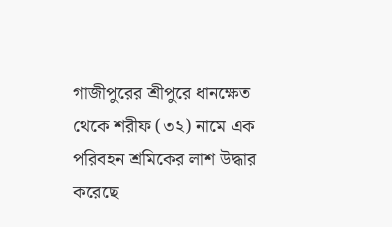গাজীপুরের শ্রীপুরে ধানক্ষেত থেকে শরীফ (৩২) নামে এক পরিবহন শ্রমিকের লাশ উদ্ধার করেছে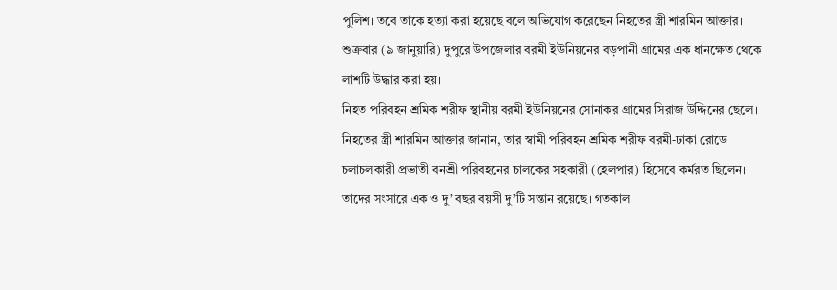পুলিশ। তবে তাকে হত্যা করা হয়েছে বলে অভিযোগ করেছেন নিহতের স্ত্রী শারমিন আক্তার।
শুক্রবার (৯ জানুয়ারি) দুপুরে উপজেলার বরমী ইউনিয়নের বড়পানী গ্রামের এক ধানক্ষেত থেকে লাশটি উদ্ধার করা হয়।
নিহত পরিবহন শ্রমিক শরীফ স্থানীয় বরমী ইউনিয়নের সোনাকর গ্রামের সিরাজ উদ্দিনের ছেলে।
নিহতের স্ত্রী শারমিন আক্তার জানান, তার স্বামী পরিবহন শ্রমিক শরীফ বরমী-ঢাকা রোডে চলাচলকারী প্রভাতী বনশ্রী পরিবহনের চালকের সহকারী (হেলপার) হিসেবে কর্মরত ছিলেন। তাদের সংসারে এক ও দু’ বছর বয়সী দু’টি সন্তান রয়েছে। গতকাল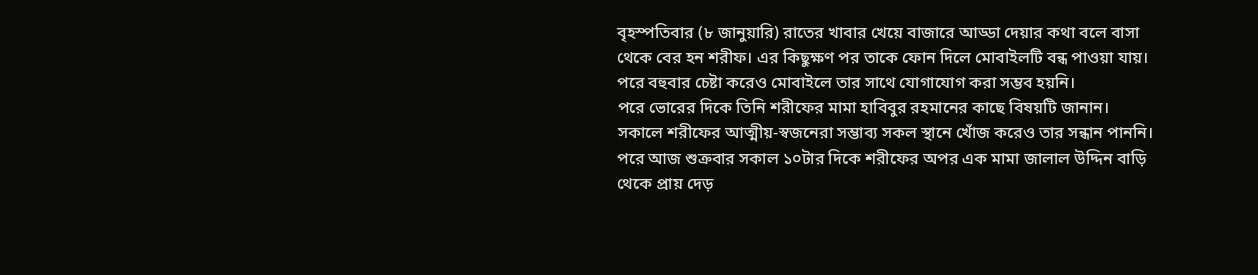বৃহস্পতিবার (৮ জানুয়ারি) রাতের খাবার খেয়ে বাজারে আড্ডা দেয়ার কথা বলে বাসা থেকে বের হন শরীফ। এর কিছুক্ষণ পর তাকে ফোন দিলে মোবাইলটি বন্ধ পাওয়া যায়। পরে বহুবার চেষ্টা করেও মোবাইলে তার সাথে যোগাযোগ করা সম্ভব হয়নি।
পরে ভোরের দিকে তিনি শরীফের মামা হাবিবুর রহমানের কাছে বিষয়টি জানান। সকালে শরীফের আত্মীয়-স্বজনেরা সম্ভাব্য সকল স্থানে খোঁজ করেও তার সন্ধান পাননি। পরে আজ শুক্রবার সকাল ১০টার দিকে শরীফের অপর এক মামা জালাল উদ্দিন বাড়ি থেকে প্রায় দেড়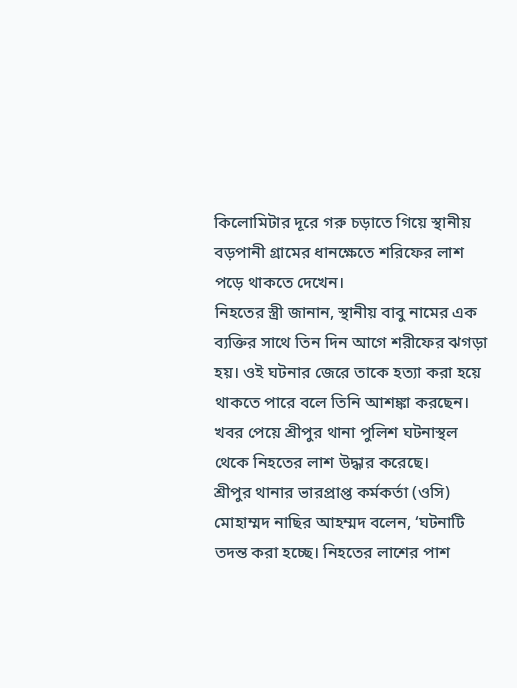কিলোমিটার দূরে গরু চড়াতে গিয়ে স্থানীয় বড়পানী গ্রামের ধানক্ষেতে শরিফের লাশ পড়ে থাকতে দেখেন।
নিহতের স্ত্রী জানান, স্থানীয় বাবু নামের এক ব্যক্তির সাথে তিন দিন আগে শরীফের ঝগড়া হয়। ওই ঘটনার জেরে তাকে হত্যা করা হয়ে থাকতে পারে বলে তিনি আশঙ্কা করছেন। খবর পেয়ে শ্রীপুর থানা পুলিশ ঘটনাস্থল থেকে নিহতের লাশ উদ্ধার করেছে।
শ্রীপুর থানার ভারপ্রাপ্ত কর্মকর্তা (ওসি) মোহাম্মদ নাছির আহম্মদ বলেন, ‘ঘটনাটি তদন্ত করা হচ্ছে। নিহতের লাশের পাশ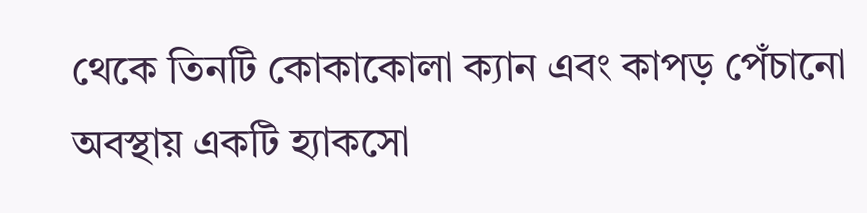থেকে তিনটি কোকাকোলা ক্যান এবং কাপড় পেঁচানো অবস্থায় একটি হ্যাকসো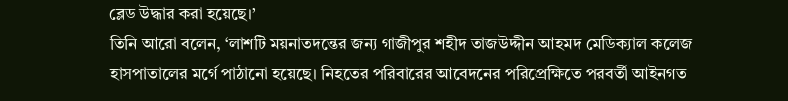ব্লেড উদ্ধার করা হয়েছে।’
তিনি আরো বলেন, ‘লাশটি ময়নাতদন্তের জন্য গাজীপুর শহীদ তাজউদ্দীন আহমদ মেডিক্যাল কলেজ হাসপাতালের মর্গে পাঠানো হয়েছে। নিহতের পরিবারের আবেদনের পরিপ্রেক্ষিতে পরবর্তী আইনগত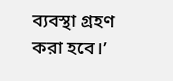ব্যবস্থা গ্রহণ করা হবে।’